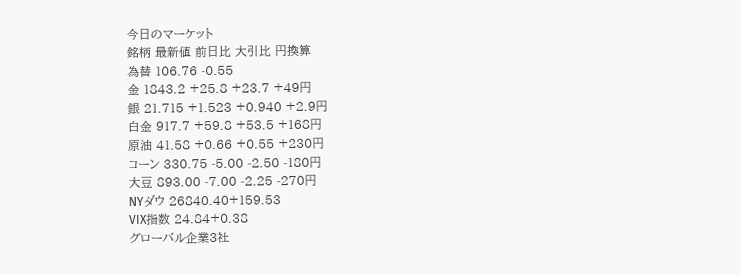今日のマーケット
銘柄 最新値 前日比 大引比 円換算
為替 106.76 -0.55
金 1843.2 +25.8 +23.7 +49円
銀 21.715 +1.523 +0.940 +2.9円
白金 917.7 +59.8 +53.5 +168円
原油 41.58 +0.66 +0.55 +230円
コーン 330.75 -5.00 -2.50 -180円
大豆 893.00 -7.00 -2.25 -270円
NYダウ 26840.40+159.53
VIX指数 24.84+0.38
グローバル企業3社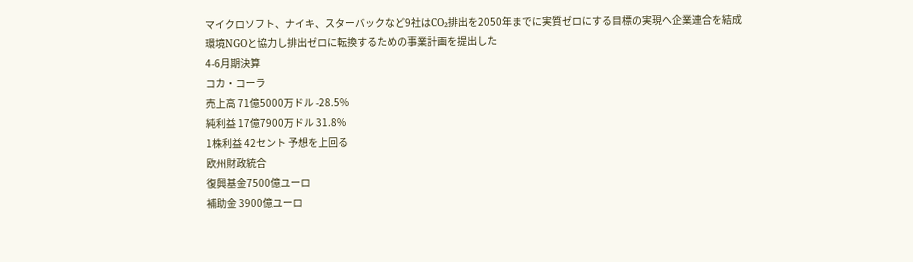マイクロソフト、ナイキ、スターバックなど9社はCO₂排出を2050年までに実質ゼロにする目標の実現へ企業連合を結成
環境NGOと協力し排出ゼロに転換するための事業計画を提出した
4-6月期決算
コカ・コーラ
売上高 71億5000万ドル -28.5%
純利益 17億7900万ドル 31.8%
1株利益 42セント 予想を上回る
欧州財政統合
復興基金7500億ユーロ
補助金 3900億ユーロ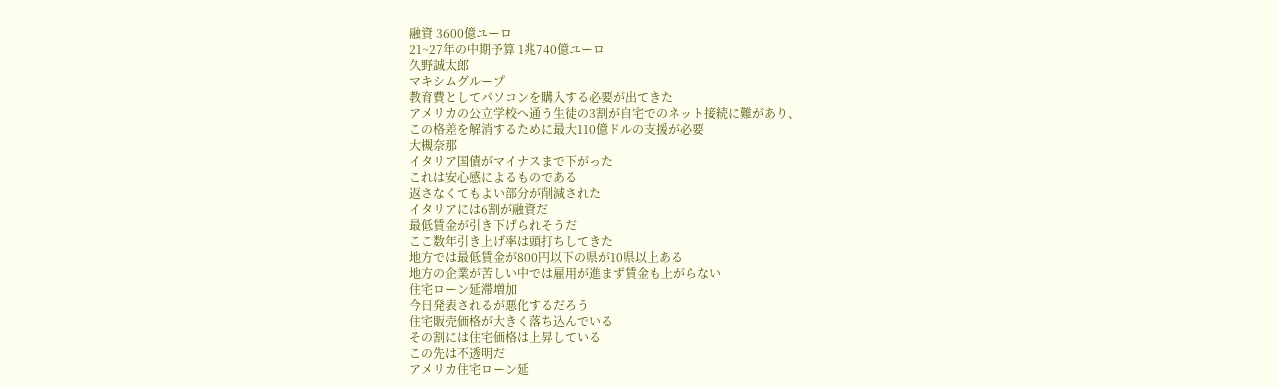融資 3600億ユーロ
21~27年の中期予算 1兆740億ユーロ
久野誠太郎
マキシムグループ
教育費としてパソコンを購入する必要が出てきた
アメリカの公立学校へ通う生徒の3割が自宅でのネット接続に難があり、
この格差を解消するために最大110億ドルの支援が必要
大槻奈那
イタリア国債がマイナスまで下がった
これは安心感によるものである
返さなくてもよい部分が削減された
イタリアには6割が融資だ
最低賃金が引き下げられそうだ
ここ数年引き上げ率は頭打ちしてきた
地方では最低賃金が800円以下の県が10県以上ある
地方の企業が苦しい中では雇用が進まず賃金も上がらない
住宅ローン延滞増加
今日発表されるが悪化するだろう
住宅販売価格が大きく落ち込んでいる
その割には住宅価格は上昇している
この先は不透明だ
アメリカ住宅ローン延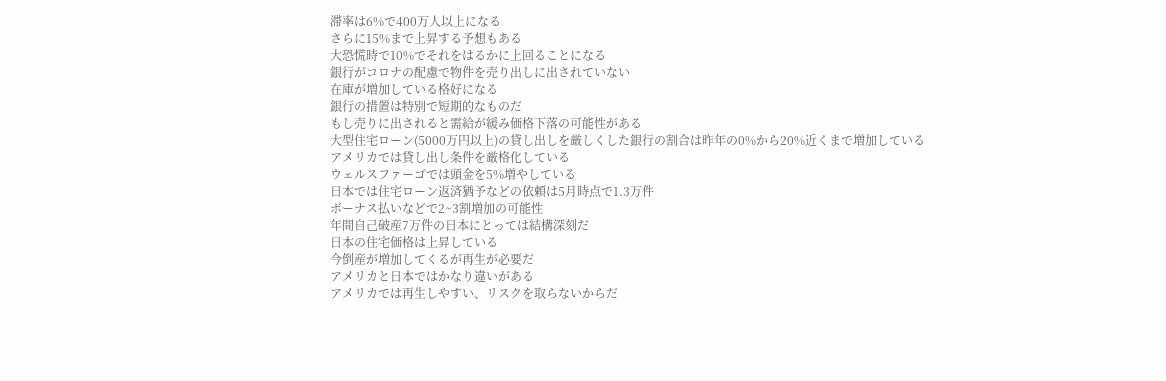滞率は6%で400万人以上になる
さらに15%まで上昇する予想もある
大恐慌時で10%でそれをはるかに上回ることになる
銀行がコロナの配慮で物件を売り出しに出されていない
在庫が増加している格好になる
銀行の措置は特別で短期的なものだ
もし売りに出されると需給が緩み価格下落の可能性がある
大型住宅ローン(5000万円以上)の貸し出しを厳しくした銀行の割合は昨年の0%から20%近くまで増加している
アメリカでは貸し出し条件を厳格化している
ウェルスファーゴでは頭金を5%増やしている
日本では住宅ローン返済猶予などの依頼は5月時点で1.3万件
ボーナス払いなどで2~3割増加の可能性
年間自己破産7万件の日本にとっては結構深刻だ
日本の住宅価格は上昇している
今倒産が増加してくるが再生が必要だ
アメリカと日本ではかなり違いがある
アメリカでは再生しやすい、リスクを取らないからだ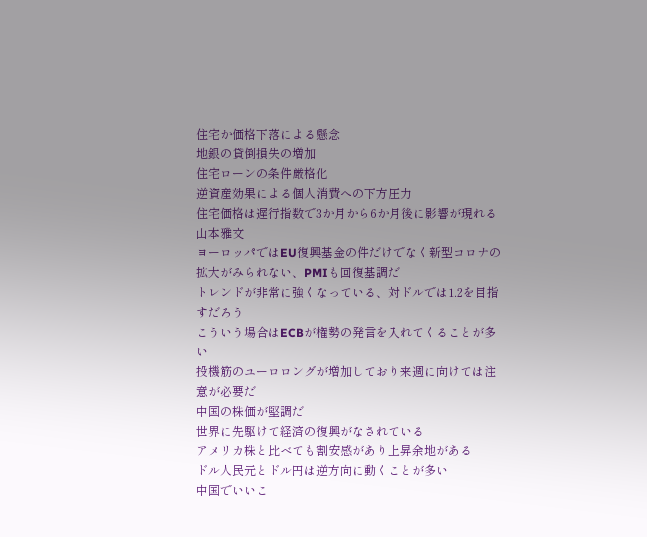住宅か価格下落による懸念
地銀の貸倒損失の増加
住宅ローンの条件厳格化
逆資産効果による個人消費への下方圧力
住宅価格は遅行指数で3か月から6か月後に影響が現れる
山本雅文
ヨーロッパではEU復興基金の件だけでなく新型コロナの拡大がみられない、PMIも回復基調だ
トレンドが非常に強くなっている、対ドルでは1.2を目指すだろう
こういう場合はECBが権勢の発言を入れてくることが多い
投機筋のユーロロングが増加しており来週に向けては注意が必要だ
中国の株価が堅調だ
世界に先駆けて経済の復興がなされている
アメリカ株と比べても割安感があり上昇余地がある
ドル人民元とドル円は逆方向に動くことが多い
中国でいいこ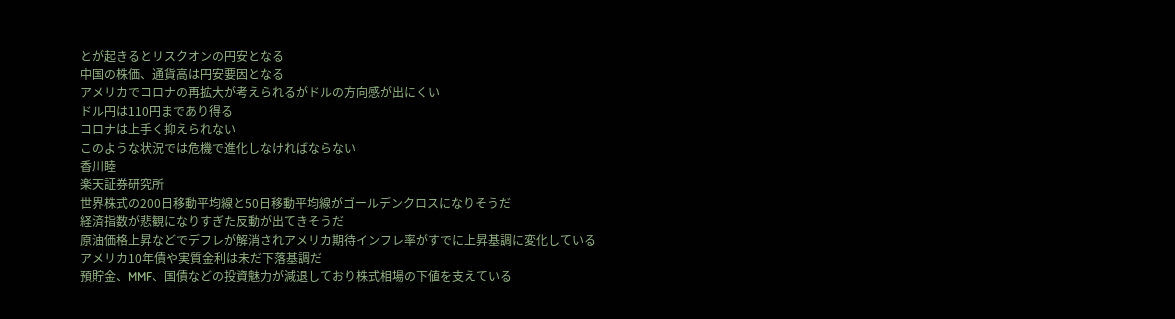とが起きるとリスクオンの円安となる
中国の株価、通貨高は円安要因となる
アメリカでコロナの再拡大が考えられるがドルの方向感が出にくい
ドル円は110円まであり得る
コロナは上手く抑えられない
このような状況では危機で進化しなければならない
香川睦
楽天証券研究所
世界株式の200日移動平均線と50日移動平均線がゴールデンクロスになりそうだ
経済指数が悲観になりすぎた反動が出てきそうだ
原油価格上昇などでデフレが解消されアメリカ期待インフレ率がすでに上昇基調に変化している
アメリカ10年債や実質金利は未だ下落基調だ
預貯金、MMF、国債などの投資魅力が減退しており株式相場の下値を支えている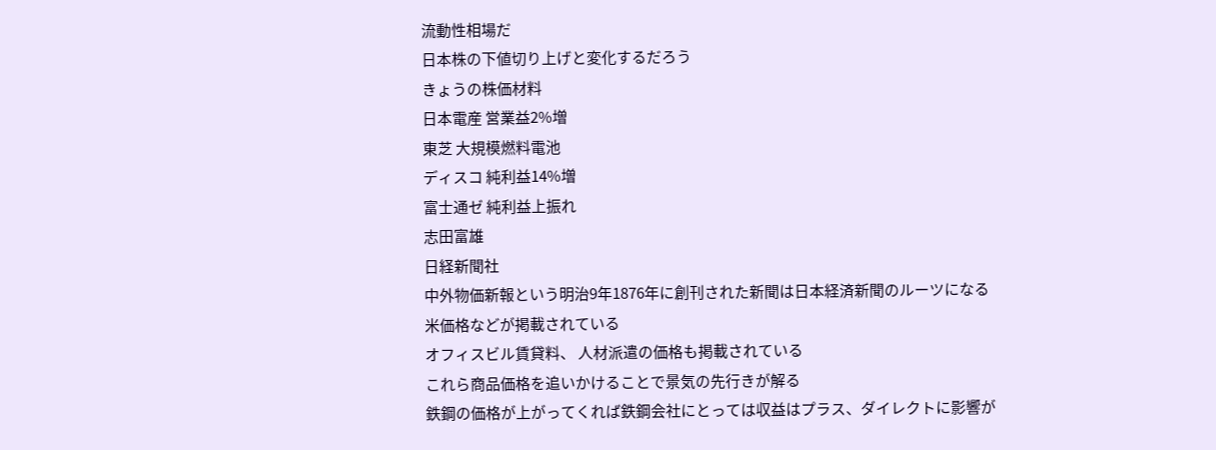流動性相場だ
日本株の下値切り上げと変化するだろう
きょうの株価材料
日本電産 営業益2%増
東芝 大規模燃料電池
ディスコ 純利益14%増
富士通ゼ 純利益上振れ
志田富雄
日経新聞社
中外物価新報という明治9年1876年に創刊された新聞は日本経済新聞のルーツになる
米価格などが掲載されている
オフィスビル賃貸料、 人材派遣の価格も掲載されている
これら商品価格を追いかけることで景気の先行きが解る
鉄鋼の価格が上がってくれば鉄鋼会社にとっては収益はプラス、ダイレクトに影響が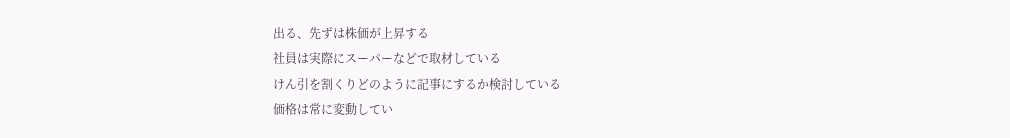出る、先ずは株価が上昇する
社員は実際にスーパーなどで取材している
けん引を割くりどのように記事にするか検討している
価格は常に変動してい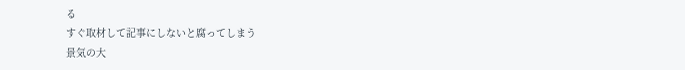る
すぐ取材して記事にしないと腐ってしまう
景気の大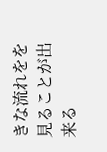きな流れをを見ることが出来る